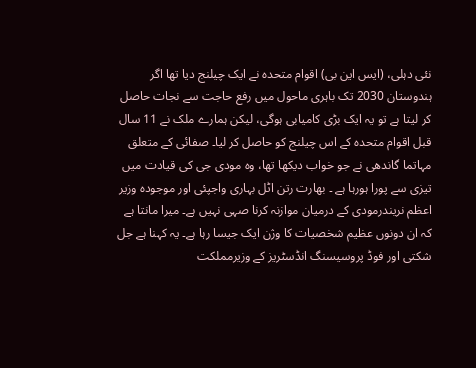نئی دہلی، (ایس این بی) اقوام متحدہ نے ایک چیلنج دیا تھا اگر ہندوستان 2030 تک باہری ماحول میں رفع حاجت سے نجات حاصل کر لیتا ہے تو یہ ایک بڑی کامیابی ہوگی، لیکن ہمارے ملک نے 11 سال قبل اقوام متحدہ کے اس چیلنج کو حاصل کر لیا۔ صفائی کے متعلق مہاتما گاندھی نے جو خواب دیکھا تھا، وہ مودی جی کی قیادت میں تیزی سے پورا ہورہا ہے ۔ بھارت رتن اٹل بہاری واجپئی اور موجودہ وزیر اعظم نریندرمودی کے درمیان موازنہ کرنا صہی نہیں ہے۔ میرا مانتا ہے کہ ان دونوں عظیم شخصیات کا وژن ایک جیسا رہا ہے۔ یہ کہنا ہے جل شکتی اور فوڈ پروسیسنگ انڈسٹریز کے وزیرمملکت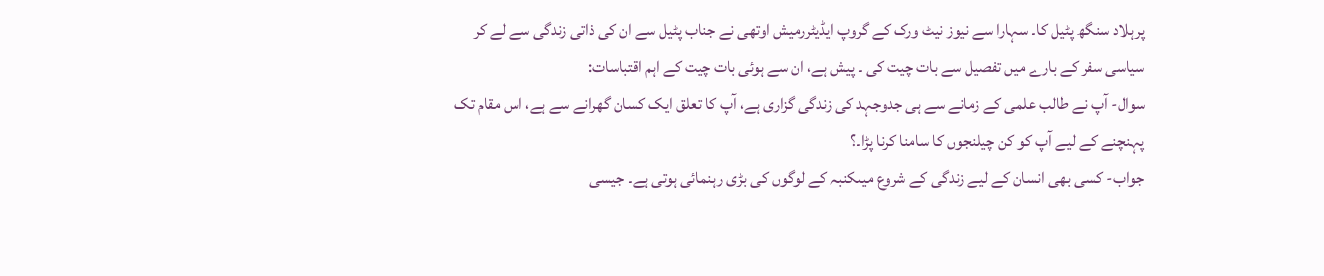پرہلاد سنگھ پٹیل کا۔ سہارا سے نیوز نیٹ ورک کے گروپ ایڈیٹررمیش اوتھی نے جناب پٹیل سے ان کی ذاتی زندگی سے لے کر سیاسی سفر کے بارے میں تفصیل سے بات چیت کی ۔ پیش ہے، ان سے ہوئی بات چیت کے اہم اقتباسات:
سوال- آپ نے طالب علمی کے زمانے سے ہی جدوجہد کی زندگی گزاری ہے، آپ کا تعلق ایک کسان گھرانے سے ہے، اس مقام تک پہنچنے کے لیے آپ کو کن چیلنجوں کا سامنا کرنا پڑا۔؟
جواب- کسی بھی انسان کے لیے زندگی کے شروع میںکنبہ کے لوگوں کی بڑی رہنمائی ہوتی ہے۔ جیسی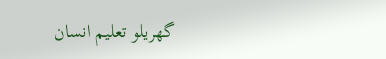گھریلو تعلیم انسان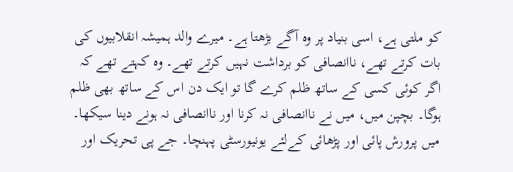کو ملتی ہے، اسی بنیاد پر وہ آگے بڑھتا ہے۔ میرے والد ہمیشہ انقلابیوں کی بات کرتے تھے، ناانصافی کو برداشت نہیں کرتے تھے۔ وہ کہتے تھے کہ اگر کوئی کسی کے ساتھ ظلم کرے گا تو ایک دن اس کے ساتھ بھی ظلم ہوگا۔ بچپن میں، میں نے ناانصافی نہ کرنا اور ناانصافی نہ ہونے دینا سیکھا۔ میں پرورش پائی اور پڑھائی کےلئے یونیورسٹی پہنچا۔ جے پی تحریک اور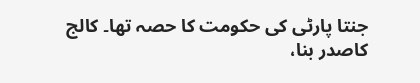جنتا پارٹی کی حکومت کا حصہ تھا۔ کالج کاصدر بنا،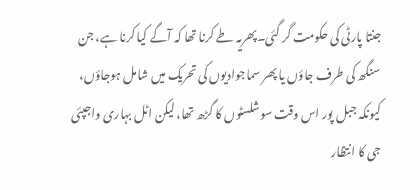جنتا پارٹی کی حکومت گر گئی۔پھریہ طے کرنا تھا کہ آگے کیا کرنا ہے، جن سنگھ کی طرف جاؤں یا پھر سماجوادیوں کی تحریک میں شامل ہوجاؤں، کیونکہ جبل پور اس وقت سوشلسٹوں کا گڑھ تھا، لیکن اٹل بہاری واجپئی جی کا انتظار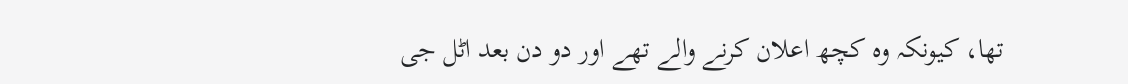تھا، کیونکہ وہ کچھ اعلان کرنے والے تھے اور دو دن بعد اٹل جی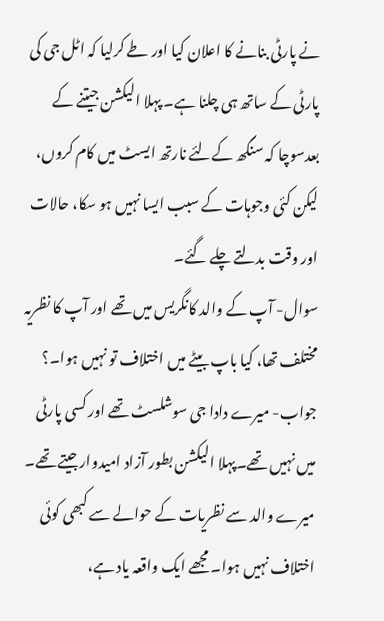نے پارٹی بنانے کا اعلان کیا اور طے کرلیا کہ اٹل جی کی پارٹی کے ساتھ ہی چلنا ہے۔ پہلا الیکشن جیتنے کے بعدسوچا کہ سنگھ کےلئے نارتھ ایسٹ میں کام کروں، لیکن کئی وجوہات کے سبب ایسا نہیں ہو سکا، حالات اور وقت بدلتے چلے گئے۔
سوال- آپ کے والد کانگریس میں تھے اور آپ کا نظریہ مختلف تھا، کیا باپ بیٹے میں اختلاف تو نہیں ہوا۔؟
جواب- میرے دادا جی سوشلسٹ تھے اور کسی پارٹی میں نہیں تھے۔پہلا الیکشن بطور آزاد امیدوارجیتے تھے۔ میرے والد سے نظریات کے حوالے سے کبھی کوئی اختلاف نہیں ہوا۔ مجھے ایک واقعہ یاد ہے،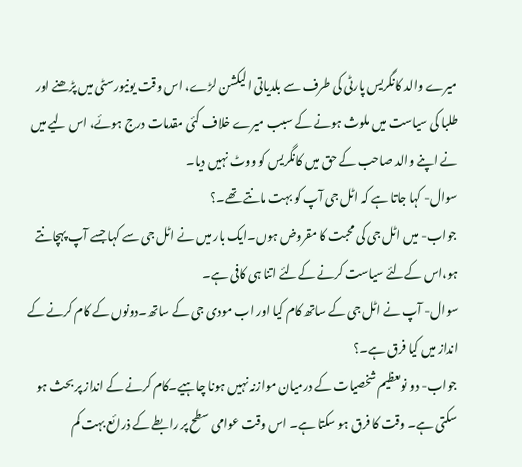میرے والد کانگریس پارٹی کی طرف سے بلدیاتی الیکشن لڑے، اس وقت یونیورسٹی میں پڑھنے اور طلبا کی سیاست میں ملوث ہونے کے سبب میرے خلاف کئی مقدمات درج ہوئے، اس لیے میں نے اپنے والد صاحب کے حق میں کانگریس کو ووٹ نہیں دیا۔
سوال- کہا جاتا ہے کہ اٹل جی آپ کو بہت مانتے تھے۔؟
جواب- میں اٹل جی کی محبت کا مقروض ہوں۔ایک بار میں نے اٹل جی سے کہا جسے آپ پہچانتے ہو،اس کےلئے سیاست کرنے کےلئے اتنا ہی کافی ہے۔
سوال- آپ نے اٹل جی کے ساتھ کام کیا اور اب مودی جی کے ساتھ۔دونوں کے کام کرنے کے انداز میں کیا فرق ہے۔؟
جواب- دو نوںعظیم شخصیات کے درمیان موازنہ نہیں ہونا چاہیے۔کام کرنے کے انداز پر بحث ہو سکتی ہے۔ وقت کا فرق ہو سکتا ہے۔ اس وقت عوامی سطح پر رابطے کے ذرائع بہت کم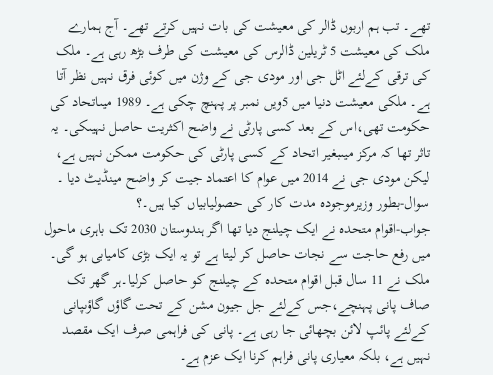تھے۔ تب ہم اربوں ڈالر کی معیشت کی بات نہیں کرتے تھے۔ آج ہمارے ملک کی معیشت 5 ٹریلین ڈالرس کی معیشت کی طرف بڑھ رہی ہے۔ ملک کی ترقی کےلئے اٹل جی اور مودی جی کے وژن میں کوئی فرق نہیں نظر آتا ہے۔ ملکی معیشت دنیا میں 5ویں نمبر پر پہنچ چکی ہے۔ 1989 میںاتحاد کی حکومت تھی،اس کے بعد کسی پارٹی نے واضح اکثریت حاصل نہیںکی۔ یہ تاثر تھا کہ مرکز میںبغیر اتحاد کے کسی پارٹی کی حکومت ممکن نہیں ہے، لیکن مودی جی نے 2014 میں عوام کا اعتماد جیت کر واضح مینڈیٹ دیا ۔
سوال-بطور وزیرموجودہ مدت کار کی حصولیابیاں کیا ہیں۔؟
جواب-اقوام متحدہ نے ایک چیلنج دیا تھا اگر ہندوستان 2030 تک باہری ماحول میں رفع حاجت سے نجات حاصل کر لیتا ہے تو یہ ایک بڑی کامیابی ہو گی۔ ملک نے 11 سال قبل اقوام متحدہ کے چیلنج کو حاصل کرلیا۔ہر گھر تک صاف پانی پہنچے،جس کےلئے جل جیون مشن کے تحت گاؤں گاؤںپانی کےلئے پائپ لائن بچھائی جا رہی ہے۔ پانی کی فراہمی صرف ایک مقصد نہیں ہے، بلکہ معیاری پانی فراہم کرنا ایک عزم ہے۔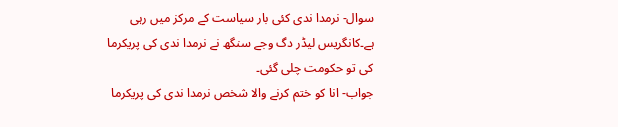سوال- نرمدا ندی کئی بار سیاست کے مرکز میں رہی ہے۔کانگریس لیڈر دگ وجے سنگھ نے نرمدا ندی کی پریکرما کی تو حکومت چلی گئی۔
جواب- انا کو ختم کرنے والا شخص نرمدا ندی کی پریکرما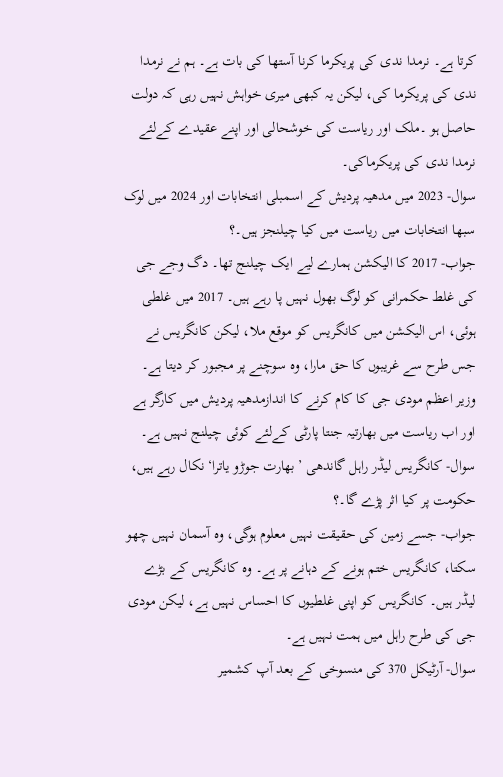کرتا ہے۔ نرمدا ندی کی پریکرما کرنا آستھا کی بات ہے۔ ہم نے نرمدا ندی کی پریکرما کی، لیکن یہ کبھی میری خواہش نہیں رہی کہ دولت حاصل ہو ۔ملک اور ریاست کی خوشحالی اور اپنے عقیدے کےلئے نرمدا ندی کی پریکرماکی۔
سوال- 2023 میں مدھیہ پردیش کے اسمبلی انتخابات اور 2024 میں لوک سبھا انتخابات میں ریاست میں کیا چیلنجز ہیں۔؟
جواب- 2017 کا الیکشن ہمارے لیے ایک چیلنج تھا۔ دگ وجے جی کی غلط حکمرانی کو لوگ بھول نہیں پا رہے ہیں۔ 2017 میں غلطی ہوئی، اس الیکشن میں کانگریس کو موقع ملا، لیکن کانگریس نے جس طرح سے غریبوں کا حق مارا، وہ سوچنے پر مجبور کر دیتا ہے۔ وزیر اعظم مودی جی کا کام کرنے کا اندازمدھیہ پردیش میں کارگر ہے اور اب ریاست میں بھارتیہ جنتا پارٹی کےلئے کوئی چیلنج نہیں ہے۔
سوال- کانگریس لیڈر راہل گاندھی ’بھارت جوڑو یاترا‘ نکال رہے ہیں، حکومت پر کیا اثر پڑے گا۔؟
جواب- جسے زمین کی حقیقت نہیں معلوم ہوگی، وہ آسمان نہیں چھو سکتا، کانگریس ختم ہونے کے دہانے پر ہے۔ وہ کانگریس کے بڑے لیڈر ہیں۔ کانگریس کو اپنی غلطیوں کا احساس نہیں ہے، لیکن مودی جی کی طرح راہل میں ہمت نہیں ہے۔
سوال- آرٹیکل 370 کی منسوخی کے بعد آپ کشمیر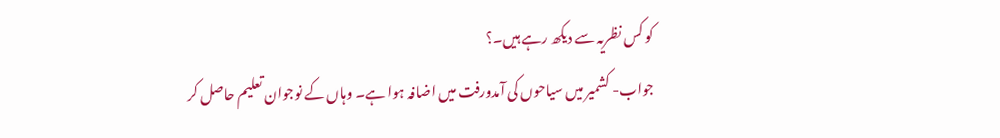کو کس نظریہ سے دیکھ رہے ہیں۔؟
جواب- کشمیر میں سیاحوں کی آمدورفت میں اضافہ ہوا ہے۔ وہاں کے نوجوان تعلیم حاصل کر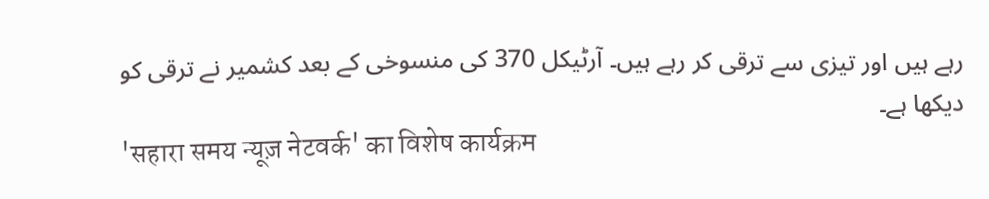رہے ہیں اور تیزی سے ترقی کر رہے ہیں۔ آرٹیکل 370 کی منسوخی کے بعد کشمیر نے ترقی کو دیکھا ہے۔
'सहारा समय न्यूज़ नेटवर्क' का विशेष कार्यक्रम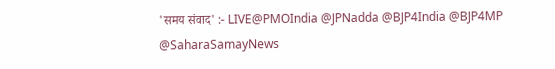'समय संवाद' :- LIVE@PMOIndia @JPNadda @BJP4India @BJP4MP @SaharaSamayNews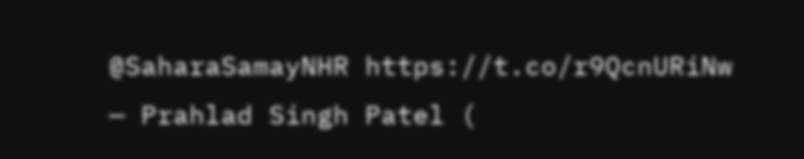@SaharaSamayNHR https://t.co/r9QcnURiNw
— Prahlad Singh Patel (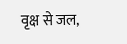वृक्ष से जल,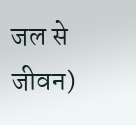जल से जीवन)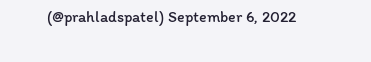(@prahladspatel) September 6, 2022